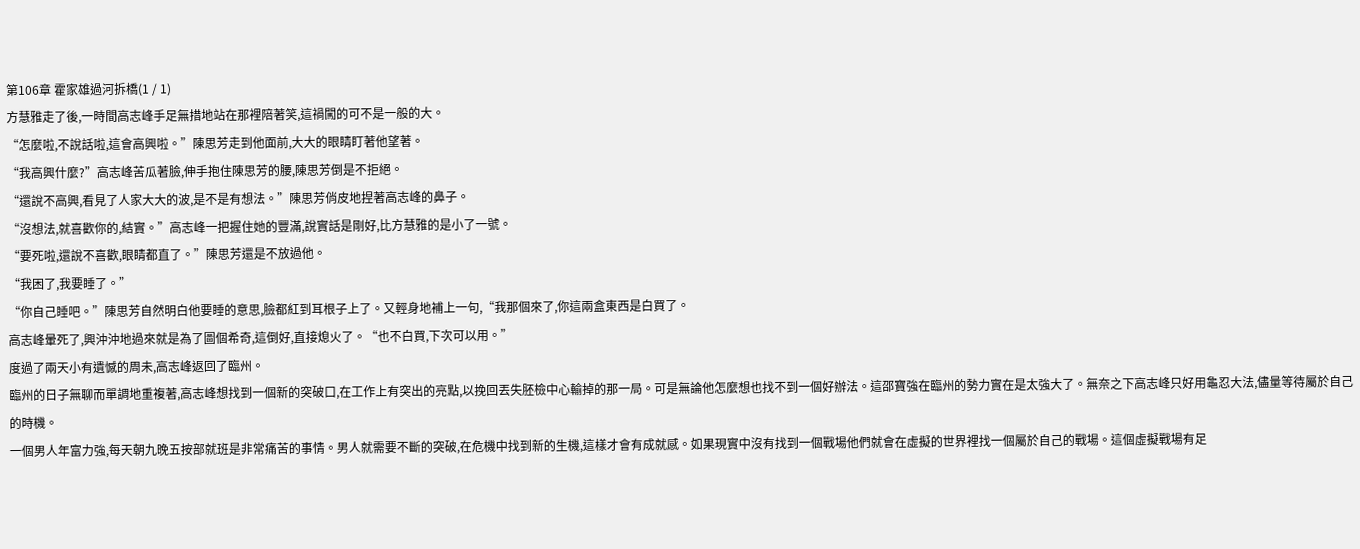第106章 霍家雄過河拆橋(1 / 1)
方慧雅走了後,一時間高志峰手足無措地站在那裡陪著笑,這禍闖的可不是一般的大。
“怎麼啦,不說話啦,這會高興啦。”陳思芳走到他面前,大大的眼睛盯著他望著。
“我高興什麼?”高志峰苦瓜著臉,伸手抱住陳思芳的腰,陳思芳倒是不拒絕。
“還說不高興,看見了人家大大的波,是不是有想法。”陳思芳俏皮地捏著高志峰的鼻子。
“沒想法,就喜歡你的,結實。”高志峰一把握住她的豐滿,說實話是剛好,比方慧雅的是小了一號。
“要死啦,還說不喜歡,眼睛都直了。”陳思芳還是不放過他。
“我困了,我要睡了。”
“你自己睡吧。”陳思芳自然明白他要睡的意思,臉都紅到耳根子上了。又輕身地補上一句,“我那個來了,你這兩盒東西是白買了。
高志峰暈死了,興沖沖地過來就是為了圖個希奇,這倒好,直接熄火了。“也不白買,下次可以用。”
度過了兩天小有遺憾的周未,高志峰返回了臨州。
臨州的日子無聊而單調地重複著,高志峰想找到一個新的突破口,在工作上有突出的亮點,以挽回丟失胚檢中心輸掉的那一局。可是無論他怎麼想也找不到一個好辦法。這邵寶強在臨州的勢力實在是太強大了。無奈之下高志峰只好用龜忍大法,儘量等待屬於自己的時機。
一個男人年富力強,每天朝九晚五按部就班是非常痛苦的事情。男人就需要不斷的突破,在危機中找到新的生機,這樣才會有成就感。如果現實中沒有找到一個戰場他們就會在虛擬的世界裡找一個屬於自己的戰場。這個虛擬戰場有足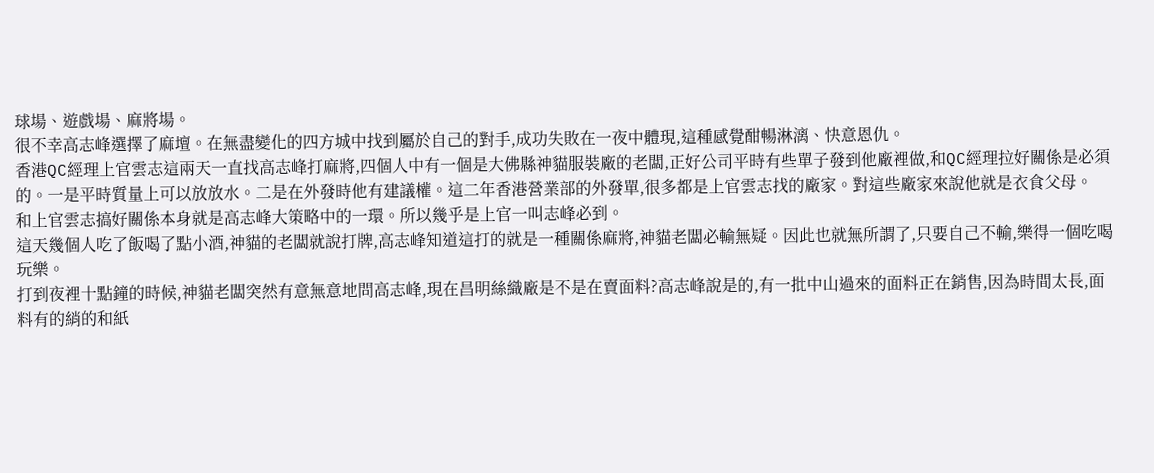球場、遊戲場、麻將場。
很不幸高志峰選擇了麻壇。在無盡變化的四方城中找到屬於自己的對手,成功失敗在一夜中體現,這種感覺酣暢淋漓、快意恩仇。
香港QC經理上官雲志這兩天一直找高志峰打麻將,四個人中有一個是大佛縣神貓服裝廠的老闆,正好公司平時有些單子發到他廠裡做,和QC經理拉好關係是必須的。一是平時質量上可以放放水。二是在外發時他有建議權。這二年香港營業部的外發單,很多都是上官雲志找的廠家。對這些廠家來說他就是衣食父母。
和上官雲志搞好關係本身就是高志峰大策略中的一環。所以幾乎是上官一叫志峰必到。
這天幾個人吃了飯喝了點小酒,神貓的老闆就說打牌,高志峰知道這打的就是一種關係麻將,神貓老闆必輸無疑。因此也就無所謂了,只要自己不輸,樂得一個吃喝玩樂。
打到夜裡十點鐘的時候,神貓老闆突然有意無意地問高志峰,現在昌明絲織廠是不是在賣面料?高志峰說是的,有一批中山過來的面料正在銷售,因為時間太長,面料有的綃的和紙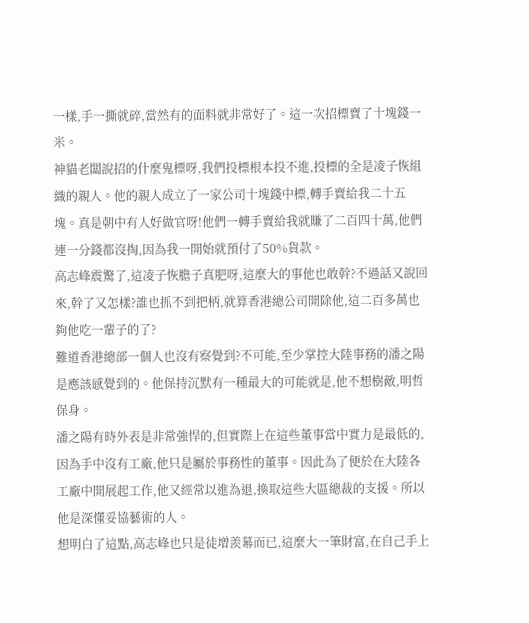一樣,手一撕就碎,當然有的面料就非常好了。這一次招標賣了十塊錢一米。
神貓老闆說招的什麼鬼標呀,我們投標根本投不進,投標的全是凌子恢組織的親人。他的親人成立了一家公司十塊錢中標,轉手賣給我二十五塊。真是朝中有人好做官呀!他們一轉手賣給我就賺了二百四十萬,他們連一分錢都沒掏,因為我一開始就預付了50%貨款。
高志峰震驚了,這凌子恢膽子真肥呀,這麼大的事他也敢幹?不過話又說回來,幹了又怎樣?誰也抓不到把柄,就算香港總公司開除他,這二百多萬也夠他吃一輩子的了?
難道香港總部一個人也沒有察覺到?不可能,至少掌控大陸事務的潘之陽是應該感覺到的。他保持沉默有一種最大的可能就是,他不想樹敵,明哲保身。
潘之陽有時外表是非常強悍的,但實際上在這些董事當中實力是最低的,因為手中沒有工廠,他只是屬於事務性的董事。因此為了便於在大陸各工廠中開展起工作,他又經常以進為退,換取這些大區總裁的支援。所以他是深懂妥協藝術的人。
想明白了這點,高志峰也只是徒增羨幕而已,這麼大一筆財富,在自己手上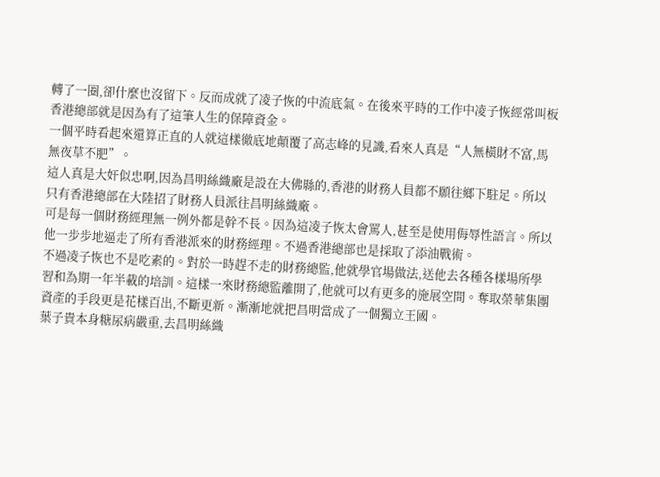轉了一圈,卻什麼也沒留下。反而成就了凌子恢的中流底氣。在後來平時的工作中凌子恢經常叫板香港總部就是因為有了這筆人生的保障資金。
一個平時看起來還算正直的人就這樣徹底地顛覆了高志峰的見識,看來人真是“人無橫財不富,馬無夜草不肥”。
這人真是大奸似忠啊,因為昌明絲織廠是設在大佛縣的,香港的財務人員都不願往鄉下駐足。所以只有香港總部在大陸招了財務人員派往昌明絲織廠。
可是每一個財務經理無一例外都是幹不長。因為這凌子恢太會罵人,甚至是使用侮辱性語言。所以他一步步地逼走了所有香港派來的財務經理。不過香港總部也是採取了添油戰術。
不過凌子恢也不是吃素的。對於一時趕不走的財務總監,他就學官場做法,送他去各種各樣場所學習和為期一年半載的培訓。這樣一來財務總監離開了,他就可以有更多的施展空間。奪取榮華集團資產的手段更是花樣百出,不斷更新。漸漸地就把昌明當成了一個獨立王國。
葉子貴本身糖尿病嚴重,去昌明絲織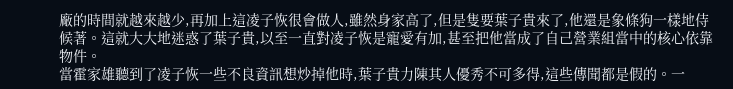廠的時間就越來越少,再加上這凌子恢很會做人,雖然身家高了,但是隻要葉子貴來了,他還是象條狗一樣地侍候著。這就大大地迷惑了葉子貴,以至一直對凌子恢是寵愛有加,甚至把他當成了自己營業組當中的核心依靠物件。
當霍家雄聽到了凌子恢一些不良資訊想炒掉他時,葉子貴力陳其人優秀不可多得,這些傳聞都是假的。一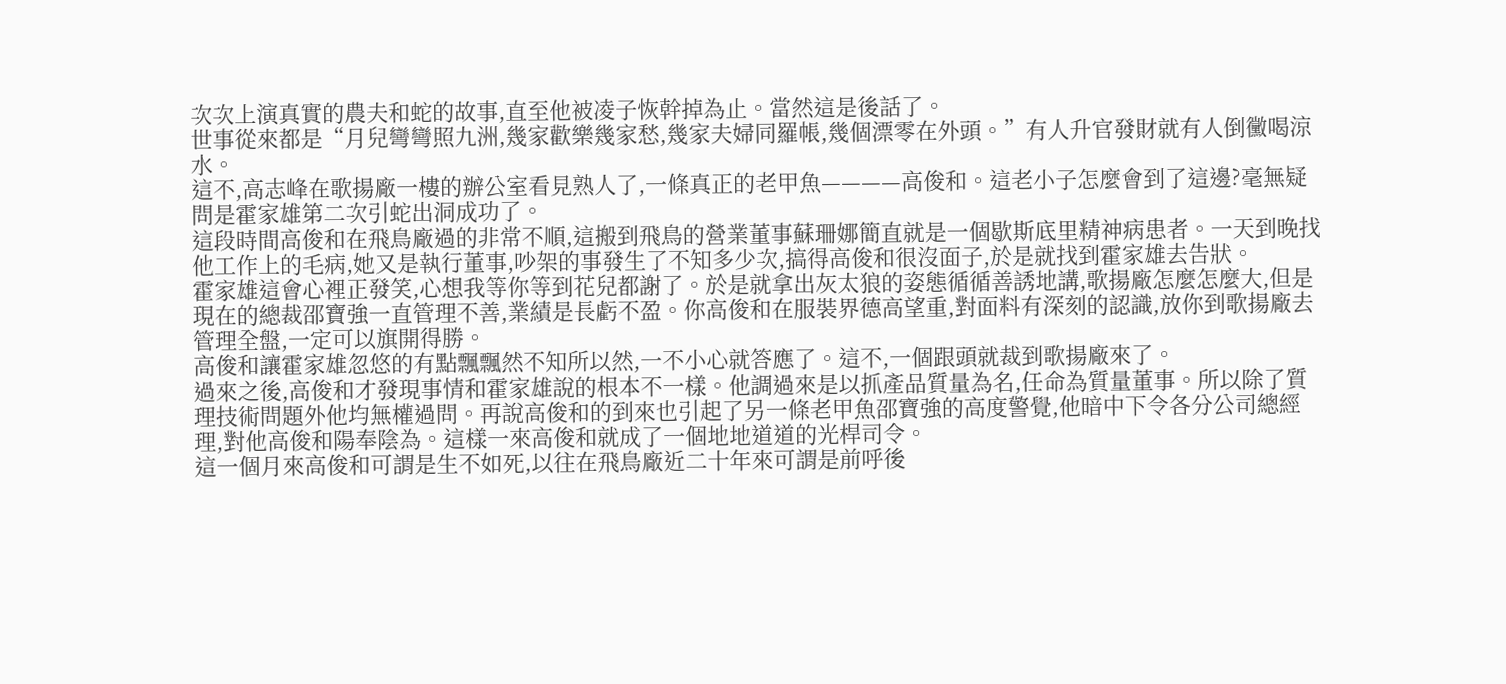次次上演真實的農夫和蛇的故事,直至他被凌子恢幹掉為止。當然這是後話了。
世事從來都是“月兒彎彎照九洲,幾家歡樂幾家愁,幾家夫婦同羅帳,幾個漂零在外頭。”有人升官發財就有人倒黴喝涼水。
這不,高志峰在歌揚廠一樓的辦公室看見熟人了,一條真正的老甲魚————高俊和。這老小子怎麼會到了這邊?毫無疑問是霍家雄第二次引蛇出洞成功了。
這段時間高俊和在飛鳥廠過的非常不順,這搬到飛鳥的營業董事蘇珊娜簡直就是一個歇斯底里精神病患者。一天到晚找他工作上的毛病,她又是執行董事,吵架的事發生了不知多少次,搞得高俊和很沒面子,於是就找到霍家雄去告狀。
霍家雄這會心裡正發笑,心想我等你等到花兒都謝了。於是就拿出灰太狼的姿態循循善誘地講,歌揚廠怎麼怎麼大,但是現在的總裁邵寶強一直管理不善,業績是長虧不盈。你高俊和在服裝界德高望重,對面料有深刻的認識,放你到歌揚廠去管理全盤,一定可以旗開得勝。
高俊和讓霍家雄忽悠的有點飄飄然不知所以然,一不小心就答應了。這不,一個跟頭就裁到歌揚廠來了。
過來之後,高俊和才發現事情和霍家雄說的根本不一樣。他調過來是以抓產品質量為名,任命為質量董事。所以除了質理技術問題外他均無權過問。再說高俊和的到來也引起了另一條老甲魚邵寶強的高度警覺,他暗中下令各分公司總經理,對他高俊和陽奉陰為。這樣一來高俊和就成了一個地地道道的光桿司令。
這一個月來高俊和可謂是生不如死,以往在飛鳥廠近二十年來可謂是前呼後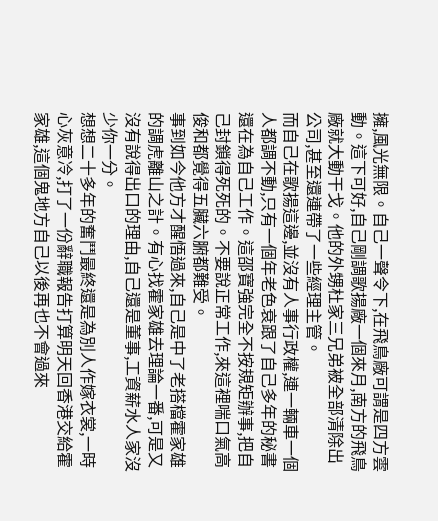擁,風光無限。自己一聲令下,在飛鳥廠可謂是四方雲動。這下可好,自己剛調歌揚廠一個來月,南方的飛鳥廠就大動干戈。他的外甥杜家三兄弟被全部清除出公司,甚至還連帶了一些經理主管。
而自己在歌揚這邊,並沒有人事行政權,連一輛車一個人都調不動,只有一個年老色衰跟了自己多年的秘書還在為自己工作。這邵寶強完全不按規矩辦事,把自己封鎖得死死的。不要說正常工作,來這裡喘口氣高俊和都覺得五臟六腑都難受。
事到如今他方才醒悟過來,自己是中了老搭檔霍家雄的調虎離山之計。有心找霍家雄去理論一番,可是又沒有說得出口的理由,自己還是董事,工資薪水人家沒少你一分。
想想二十多年的奮鬥最終還是為別人作嫁衣裳,一時心灰意冷,打了一份辭職報告打算明天回香港交給霍家雄,這個鬼地方自己以後再也不會過來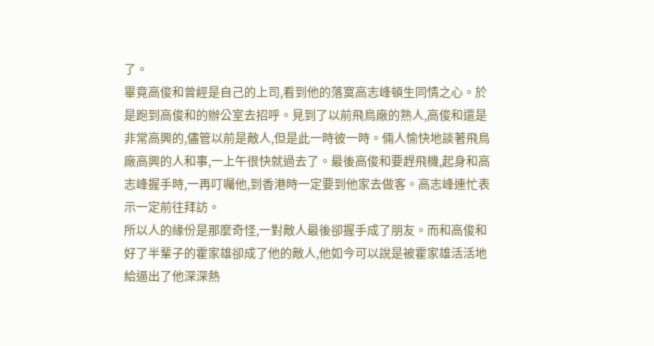了。
畢竟高俊和曾經是自己的上司,看到他的落寞高志峰頓生同情之心。於是跑到高俊和的辦公室去招呼。見到了以前飛鳥廠的熟人,高俊和還是非常高興的,儘管以前是敵人,但是此一時彼一時。倆人愉快地談著飛鳥廠高興的人和事,一上午很快就過去了。最後高俊和要趕飛機,起身和高志峰握手時,一再叮囑他,到香港時一定要到他家去做客。高志峰連忙表示一定前往拜訪。
所以人的緣份是那麼奇怪,一對敵人最後卻握手成了朋友。而和高俊和好了半輩子的霍家雄卻成了他的敵人,他如今可以說是被霍家雄活活地給逼出了他深深熱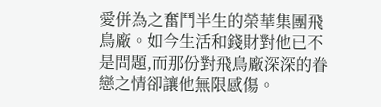愛併為之奮鬥半生的榮華集團飛鳥廠。如今生活和錢財對他已不是問題,而那份對飛鳥廠深深的眷戀之情卻讓他無限感傷。